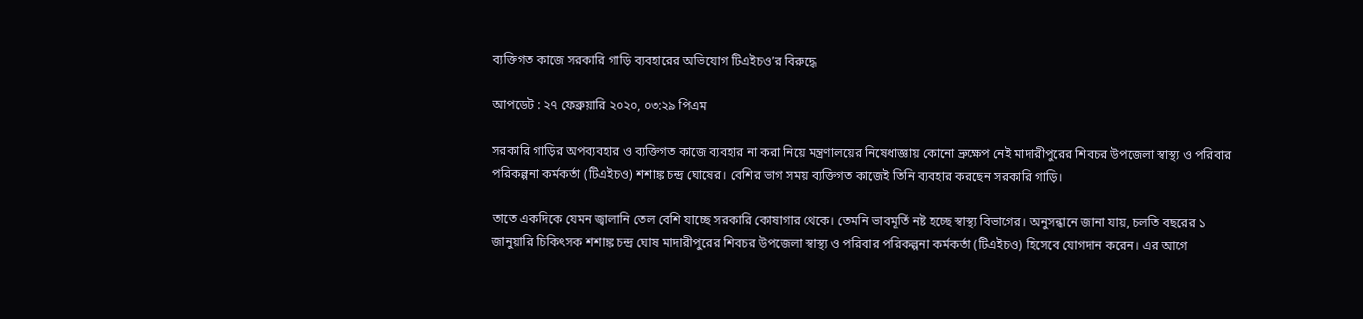ব্যক্তিগত কাজে সরকারি গাড়ি ব্যবহারের অভিযোগ টিএইচও’র বিরুদ্ধে

আপডেট : ২৭ ফেব্রুয়ারি ২০২০, ০৩:২৯ পিএম

সরকারি গাড়ির অপব্যবহার ও ব্যক্তিগত কাজে ব্যবহার না করা নিয়ে মন্ত্রণালয়ের নিষেধাজ্ঞায় কোনো ভ্রুক্ষেপ নেই মাদারীপুরের শিবচর উপজেলা স্বাস্থ্য ও পরিবার পরিকল্পনা কর্মকর্তা (টিএইচও) শশাঙ্ক চন্দ্র ঘোষের। বেশির ভাগ সময় ব্যক্তিগত কাজেই তিনি ব্যবহার করছেন সরকারি গাড়ি।

তাতে একদিকে যেমন জ্বালানি তেল বেশি যাচ্ছে সরকারি কোষাগার থেকে। তেমনি ভাবমূর্তি নষ্ট হচ্ছে স্বাস্থ্য বিভাগের। অনুসন্ধানে জানা যায়, চলতি বছরের ১ জানুয়ারি চিকিৎসক শশাঙ্ক চন্দ্র ঘোষ মাদারীপুরের শিবচর উপজেলা স্বাস্থ্য ও পরিবার পরিকল্পনা কর্মকর্তা (টিএইচও) হিসেবে যোগদান করেন। এর আগে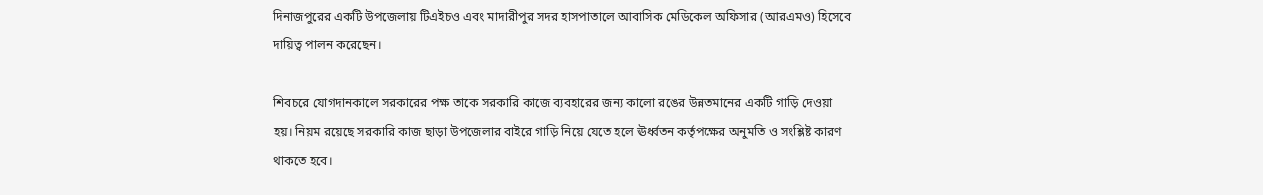দিনাজপুরের একটি উপজেলায় টিএইচও এবং মাদারীপুর সদর হাসপাতালে আবাসিক মেডিকেল অফিসার (আরএমও) হিসেবে দায়িত্ব পালন করেছেন।

শিবচরে যোগদানকালে সরকারের পক্ষ তাকে সরকারি কাজে ব্যবহারের জন্য কালো রঙের উন্নতমানের একটি গাড়ি দেওয়া হয়। নিয়ম রয়েছে সরকারি কাজ ছাড়া উপজেলার বাইরে গাড়ি নিয়ে যেতে হলে ঊর্ধ্বতন কর্তৃপক্ষের অনুমতি ও সংশ্লিষ্ট কারণ থাকতে হবে।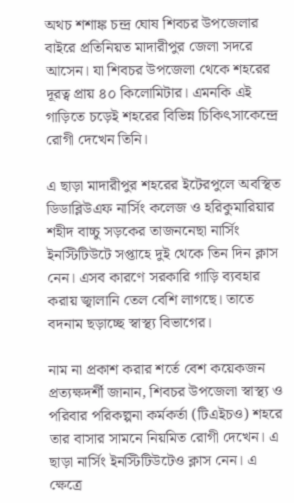অথচ শশাঙ্ক চন্দ্র ঘোষ শিবচর উপজেলার বাইরে প্রতিনিয়ত মাদারীপুর জেলা সদরে আসেন। যা শিবচর উপজেলা থেকে শহরের দূরত্ব প্রায় ৪০ কিলোমিটার। এমনকি এই গাড়িতে চড়েই শহরের বিভিন্ন চিকিৎসাকেন্দ্রে রোগী দেখেন তিনি।

এ ছাড়া মাদারীপুর শহরের ইটেরপুলে অবস্থিত ডিডাব্লিউএফ নার্সিং কলেজ ও হরিকুমারিয়ার শহীদ বাচ্চু সড়কের তাজননেছা নার্সিং ইনস্টিটিউটে সপ্তাহে দুই থেকে তিন দিন ক্লাস নেন। এসব কারণে সরকারি গাড়ি ব্যবহার করায় জ্বালানি তেল বেশি লাগছে। তাতে বদনাম ছড়াচ্ছে স্বাস্থ্য বিভাগের।

নাম না প্রকাশ করার শর্তে বেশ কয়েকজন প্রত্যক্ষদর্শী জানান, শিবচর উপজেলা স্বাস্থ্য ও পরিবার পরিকল্পনা কর্মকর্তা (টিএইচও) শহরে তার বাসার সামনে নিয়মিত রোগী দেখেন। এ ছাড়া নার্সিং ইনস্টিটিউটেও ক্লাস নেন। এ ক্ষেত্রে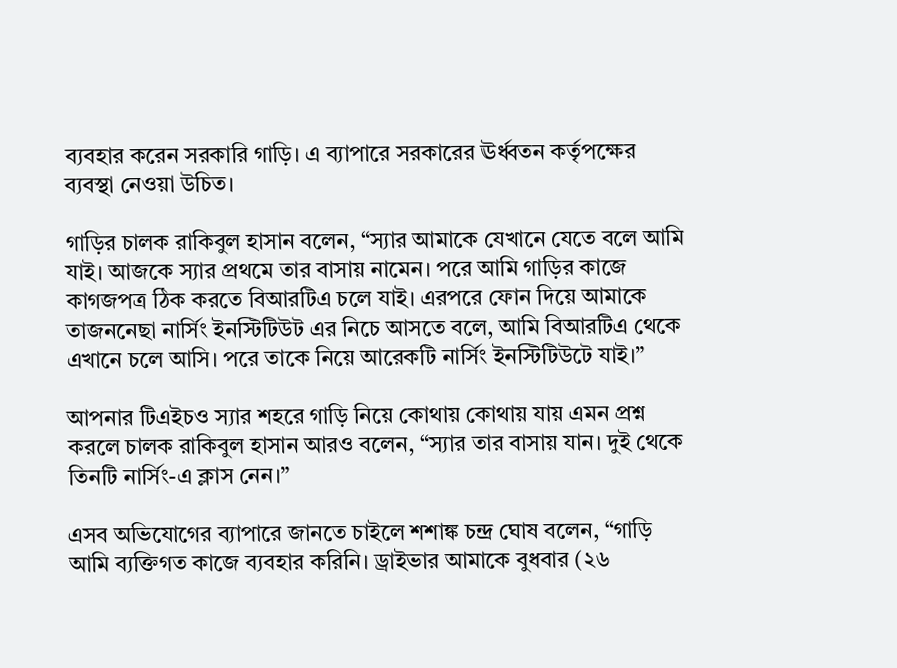ব্যবহার করেন সরকারি গাড়ি। এ ব্যাপারে সরকারের ঊর্ধ্বতন কর্তৃপক্ষের ব্যবস্থা নেওয়া উচিত।

গাড়ির চালক রাকিবুল হাসান বলেন, “স্যার আমাকে যেখানে যেতে বলে আমি যাই। আজকে স্যার প্রথমে তার বাসায় নামেন। পরে আমি গাড়ির কাজে কাগজপত্র ঠিক করতে বিআরটিএ চলে যাই। এরপরে ফোন দিয়ে আমাকে তাজননেছা নার্সিং ইনস্টিটিউট এর নিচে আসতে বলে, আমি বিআরটিএ থেকে এখানে চলে আসি। পরে তাকে নিয়ে আরেকটি নার্সিং ইনস্টিটিউটে যাই।”

আপনার টিএইচও স্যার শহরে গাড়ি নিয়ে কোথায় কোথায় যায় এমন প্রশ্ন করলে চালক রাকিবুল হাসান আরও বলেন, “স্যার তার বাসায় যান। দুই থেকে তিনটি নার্সিং-এ ক্লাস নেন।”

এসব অভিযোগের ব্যাপারে জানতে চাইলে শশাঙ্ক চন্দ্র ঘোষ বলেন, “গাড়ি আমি ব্যক্তিগত কাজে ব্যবহার করিনি। ড্রাইভার আমাকে বুধবার (২৬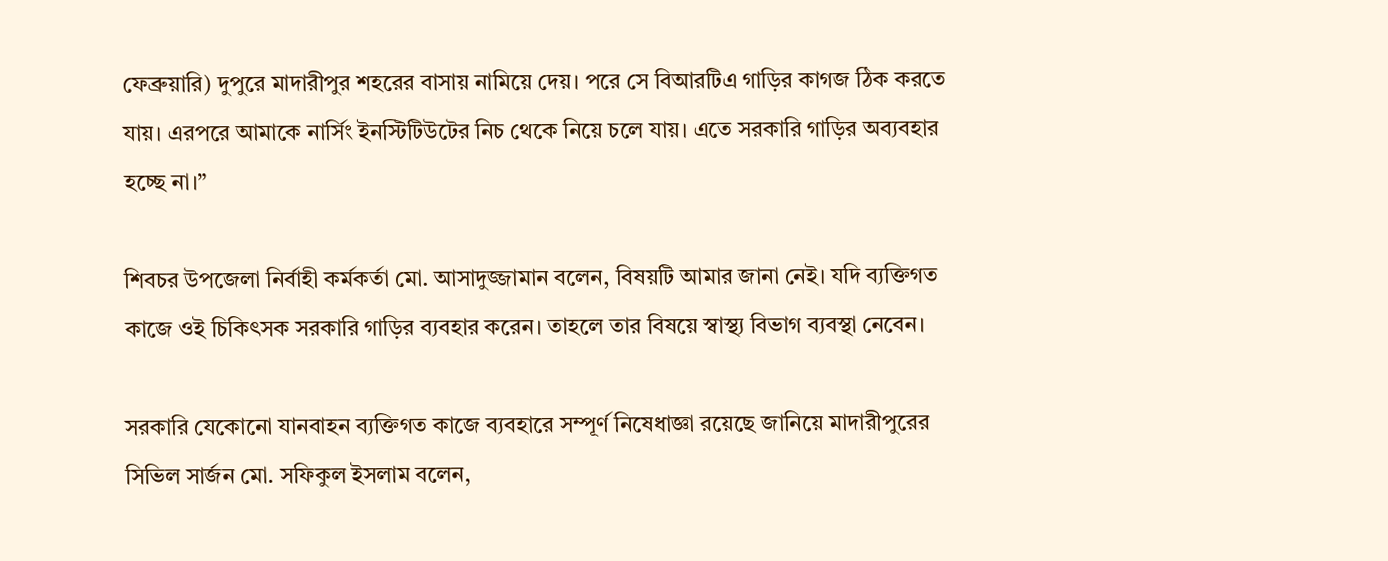ফেব্রুয়ারি) দুপুরে মাদারীপুর শহরের বাসায় নামিয়ে দেয়। পরে সে বিআরটিএ গাড়ির কাগজ ঠিক করতে যায়। এরপরে আমাকে নার্সিং ইনস্টিটিউটের নিচ থেকে নিয়ে চলে যায়। এতে সরকারি গাড়ির অব্যবহার হচ্ছে না।”

শিবচর উপজেলা নির্বাহী কর্মকর্তা মো. আসাদুজ্জামান বলেন, বিষয়টি আমার জানা নেই। যদি ব্যক্তিগত কাজে ওই চিকিৎসক সরকারি গাড়ির ব্যবহার করেন। তাহলে তার বিষয়ে স্বাস্থ্য বিভাগ ব্যবস্থা নেবেন।

সরকারি যেকোনো যানবাহন ব্যক্তিগত কাজে ব্যবহারে সম্পূর্ণ নিষেধাজ্ঞা রয়েছে জানিয়ে মাদারীপুরের সিভিল সার্জন মো. সফিকুল ইসলাম বলেন,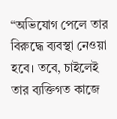“অভিযোগ পেলে তার বিরুদ্ধে ব্যবস্থা নেওয়া হবে। তবে, চাইলেই তার ব্যক্তিগত কাজে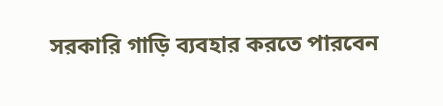সরকারি গাড়ি ব্যবহার করতে পারবেন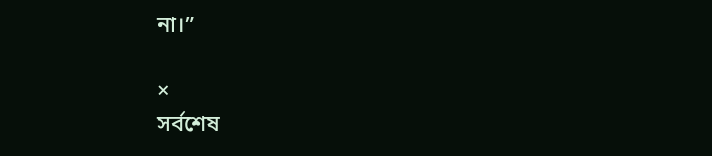না।”

×
সর্বশেষ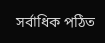সর্বাধিক পঠিত